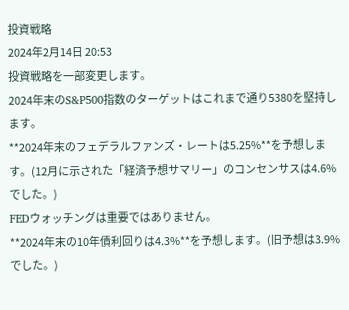投資戦略
2024年2月14日 20:53
投資戦略を一部変更します。
2024年末のS&P500指数のターゲットはこれまで通り5380を堅持します。
**2024年末のフェデラルファンズ・レートは5.25%**を予想します。(12月に示された「経済予想サマリー」のコンセンサスは4.6%でした。)
FEDウォッチングは重要ではありません。
**2024年末の10年債利回りは4.3%**を予想します。(旧予想は3.9%でした。)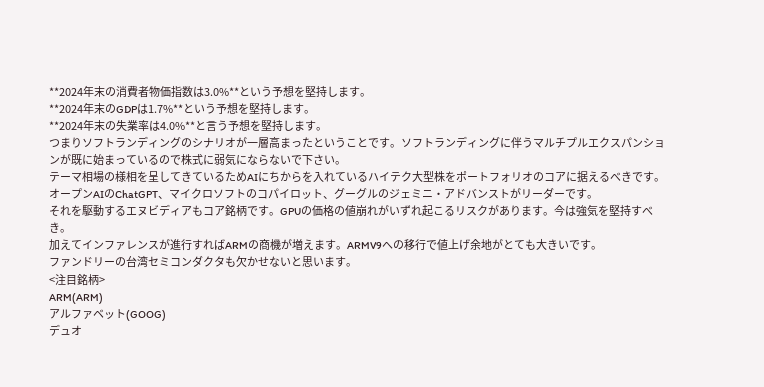**2024年末の消費者物価指数は3.0%**という予想を堅持します。
**2024年末のGDPは1.7%**という予想を堅持します。
**2024年末の失業率は4.0%**と言う予想を堅持します。
つまりソフトランディングのシナリオが一層高まったということです。ソフトランディングに伴うマルチプルエクスパンションが既に始まっているので株式に弱気にならないで下さい。
テーマ相場の様相を呈してきているためAIにちからを入れているハイテク大型株をポートフォリオのコアに据えるべきです。
オープンAIのChatGPT、マイクロソフトのコパイロット、グーグルのジェミニ・アドバンストがリーダーです。
それを駆動するエヌビディアもコア銘柄です。GPUの価格の値崩れがいずれ起こるリスクがあります。今は強気を堅持すべき。
加えてインファレンスが進行すればARMの商機が増えます。ARMV9への移行で値上げ余地がとても大きいです。
ファンドリーの台湾セミコンダクタも欠かせないと思います。
<注目銘柄>
ARM(ARM)
アルファベット(GOOG)
デュオ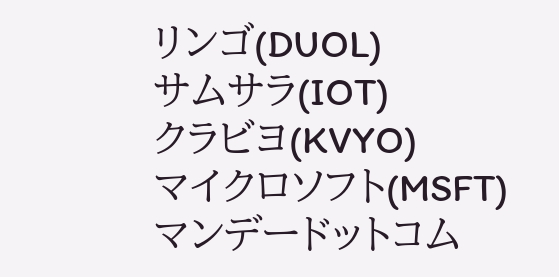リンゴ(DUOL)
サムサラ(IOT)
クラビヨ(KVYO)
マイクロソフト(MSFT)
マンデードットコム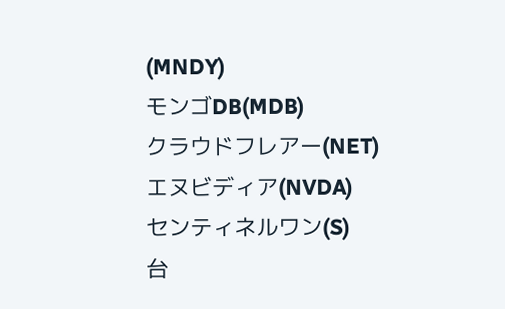(MNDY)
モンゴDB(MDB)
クラウドフレアー(NET)
エヌビディア(NVDA)
センティネルワン(S)
台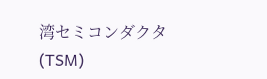湾セミコンダクタ(TSM)